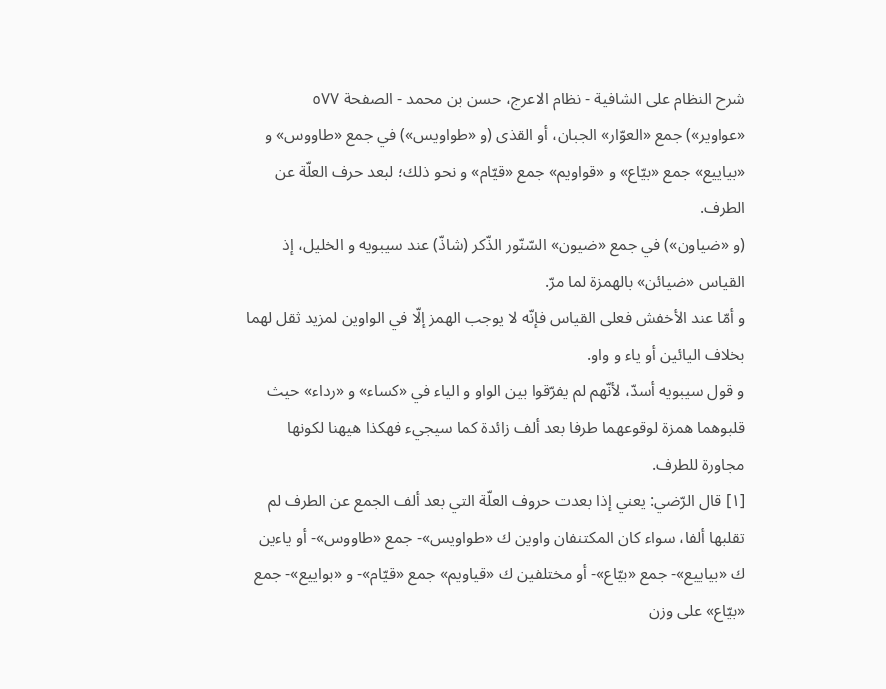شرح النظام على الشافية - نظام الاعرج، حسن بن محمد - الصفحة ٥٧٧
«عواوير») جمع «العوّار» الجبان، أو القذى (و «طواويس») في جمع «طاووس» و «بياييع» جمع «بيّاع» و «قواويم» جمع «قيّام» و نحو ذلك؛ لبعد حرف العلّة عن الطرف.
(و «ضياون») في جمع «ضيون» السّنّور الذّكر (شاذّ) عند سيبويه و الخليل، إذ القياس «ضيائن» بالهمزة لما مرّ.
و أمّا عند الأخفش فعلى القياس فإنّه لا يوجب الهمز إلّا في الواوين لمزيد ثقل لهما بخلاف اليائين أو ياء و واو.
و قول سيبويه أسدّ، لأنّهم لم يفرّقوا بين الواو و الياء في «كساء» و «رداء» حيث قلبوهما همزة لوقوعهما طرفا بعد ألف زائدة كما سيجيء فهكذا هيهنا لكونها مجاورة للطرف.
[١] قال الرّضي: يعني إذا بعدت حروف العلّة التي بعد ألف الجمع عن الطرف لم تقلبها ألفا، سواء كان المكتنفان واوين ك «طواويس»- جمع «طاووس»- أو ياءين ك «بياييع»- جمع «بيّاع»- أو مختلفين ك «قياويم» جمع «قيّام»- و «بواييع»- جمع «بيّاع» على وزن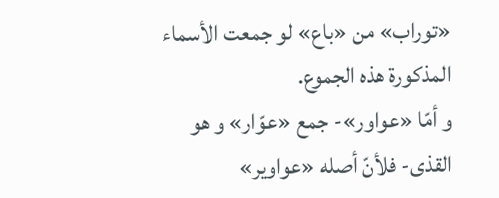«توراب» من «باع» لو جمعت الأسماء المذكورة هذه الجموع.
و أمّا «عواور»- جمع «عوّار» و هو القذى- فلأنّ أصله «عواوير»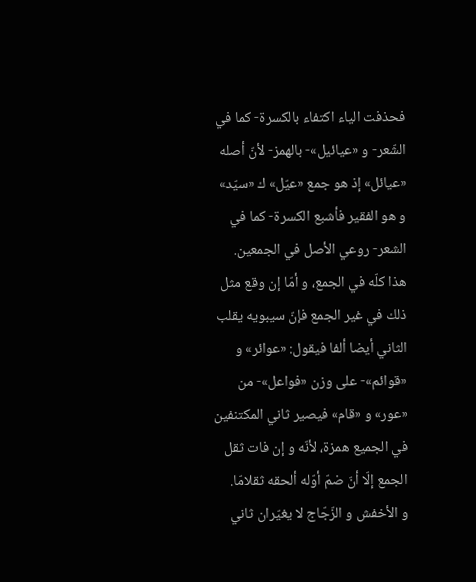فحذفت الياء اكتفاء بالكسرة- كما في الشّعر- و «عيائيل»- بالهمز- لأنّ أصله «عيائل» إذ هو جمع «عيّل» ك «سيّد» و هو الفقير فأشبع الكسرة- كما في الشعر- روعي الأصل في الجمعين.
هذا كلّه في الجمع، و أمّا إن وقع مثل ذلك في غير الجمع فإنّ سيبويه يقلب الثاني أيضا ألفا فيقول: «عوائر» و «قوائم»- على وزن «فواعل»- من «عور» و «قام» فيصير ثاني المكتنفين في الجميع همزة، لأنّه و إن فات ثقل الجمع إلّا أنّ ضمّ أوّله ألحقه ثقلامّا.
و الأخفش و الزّجّاج لا يغيّران ثاني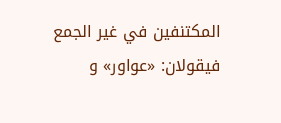المكتنفين في غير الجمع فيقولان: «عواور» و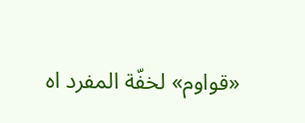«قواوم» لخفّة المفرد اه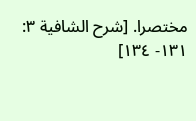مختصرا. [شرح الشافية ٣: ١٣١- ١٣٤]